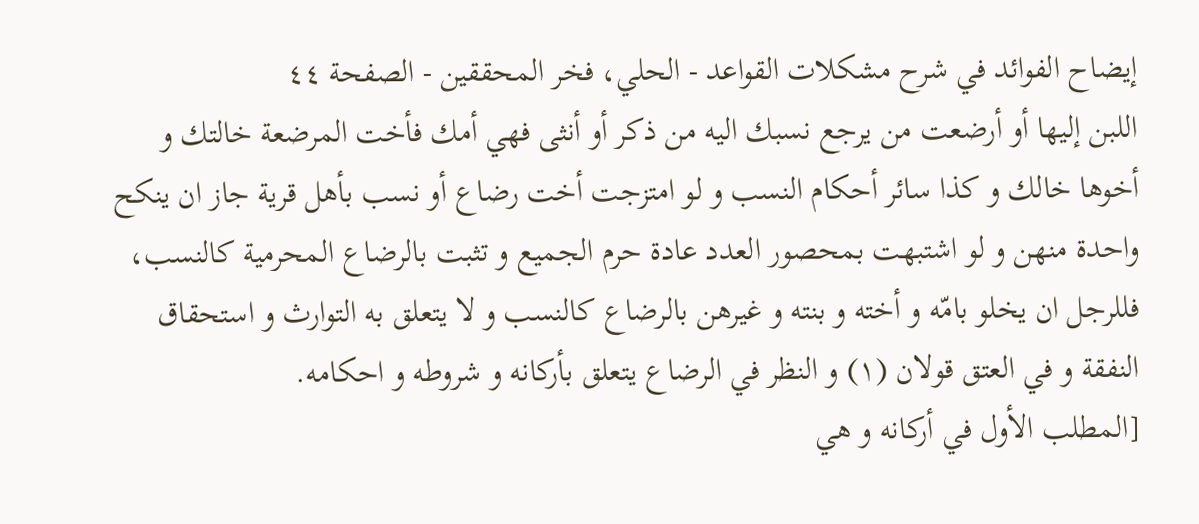إيضاح الفوائد في شرح مشكلات القواعد - الحلي، فخر المحققين - الصفحة ٤٤
اللبن إليها أو أرضعت من يرجع نسبك اليه من ذكر أو أنثى فهي أمك فأخت المرضعة خالتك و أخوها خالك و كذا سائر أحكام النسب و لو امتزجت أخت رضاع أو نسب بأهل قرية جاز ان ينكح واحدة منهن و لو اشتبهت بمحصور العدد عادة حرم الجميع و تثبت بالرضاع المحرمية كالنسب، فللرجل ان يخلو بامّه و أخته و بنته و غيرهن بالرضاع كالنسب و لا يتعلق به التوارث و استحقاق النفقة و في العتق قولان (١) و النظر في الرضاع يتعلق بأركانه و شروطه و احكامه.
[المطلب الأول في أركانه و هي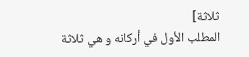ثلاثة]
المطلب الأول في أركانه و هي ثلاثة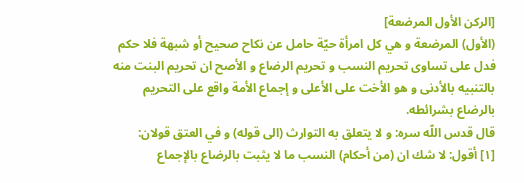[الركن الأول المرضعة]
(الأول) المرضعة و هي كل امرأة حيّة حامل عن نكاح صحيح أو شبهة فلا حكم
فدل على تساوى تحريم النسب و تحريم الرضاع و الأصح ان تحريم البنت منه بالتنبيه بالأدنى و هو الأخت على الأعلى و إجماع الأمة واقع على التحريم بالرضاع بشرائطه.
قال قدس اللّه سره: و لا يتعلق به التوارث (الى قوله) و في العتق قولان:
[١] أقول: لا شك ان (من أحكام) النسب ما لا يثبت بالرضاع بالإجماع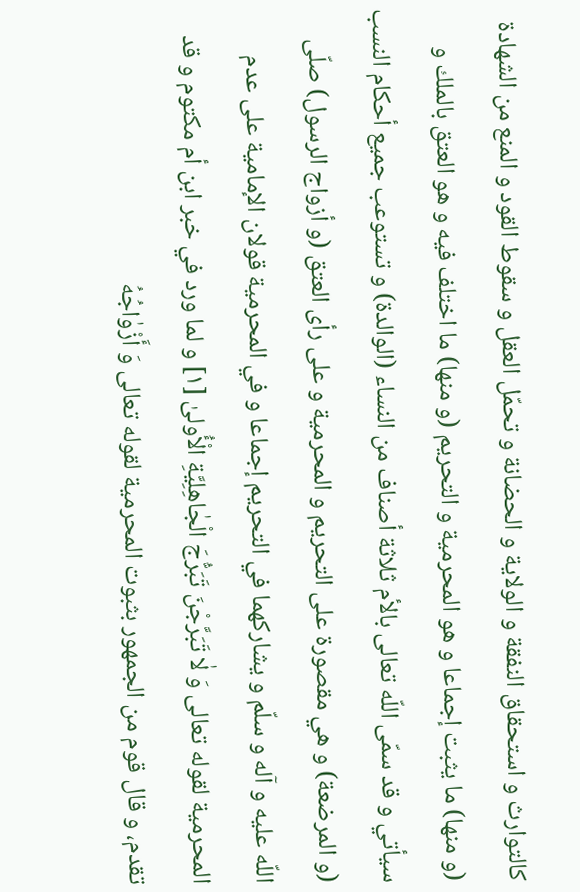كالتوارث و استحقاق النفقة و الولاية و الحضانة و تحمّل العقل و سقوط القود و المنع من الشهادة (و منها) ما يثبت إجماعا و هو المحرمية و التحريم (و منها) ما اختلف فيه و هو العتق بالملك و سيأتي و قد سمّى اللّه تعالى بالأم ثلاثة أصناف من النساء (الوالدة) و تستوعب جميع أحكام النسب (و المرضعة) و هي مقصورة على التحريم و المحرمية و على رأى العتق (و أزواج الرسول) صلّى اللّه عليه و آله و سلّم و يشاركهما في التحريم إجماعا و في المحرمية قولان الإمامية على عدم المحرمية لقوله تعالى وَ لٰا تَبَرَّجْنَ تَبَرُّجَ الْجٰاهِلِيَّةِ الْأُولىٰ [١] و لما ورد في خبر ابن أم مكتوم و قد تقدم، و قال قوم من الجمهور بثبوت المحرمية لقوله تعالى وَ أَزْوٰاجُهُ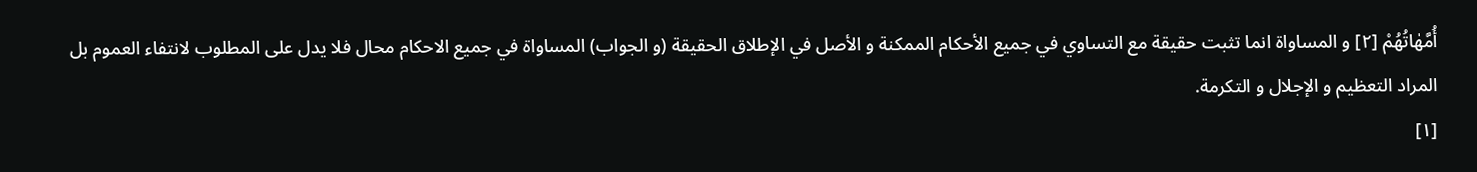أُمَّهٰاتُهُمْ [٢] و المساواة انما تثبت حقيقة مع التساوي في جميع الأحكام الممكنة و الأصل في الإطلاق الحقيقة (و الجواب) المساواة في جميع الاحكام محال فلا يدل على المطلوب لانتفاء العموم بل المراد التعظيم و الإجلال و التكرمة.
[١]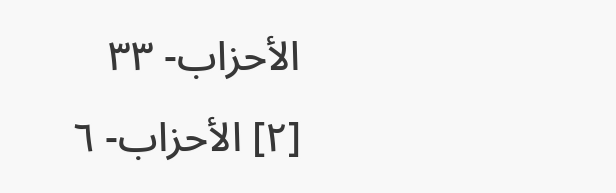الأحزاب- ٣٣
[٢] الأحزاب- ٦